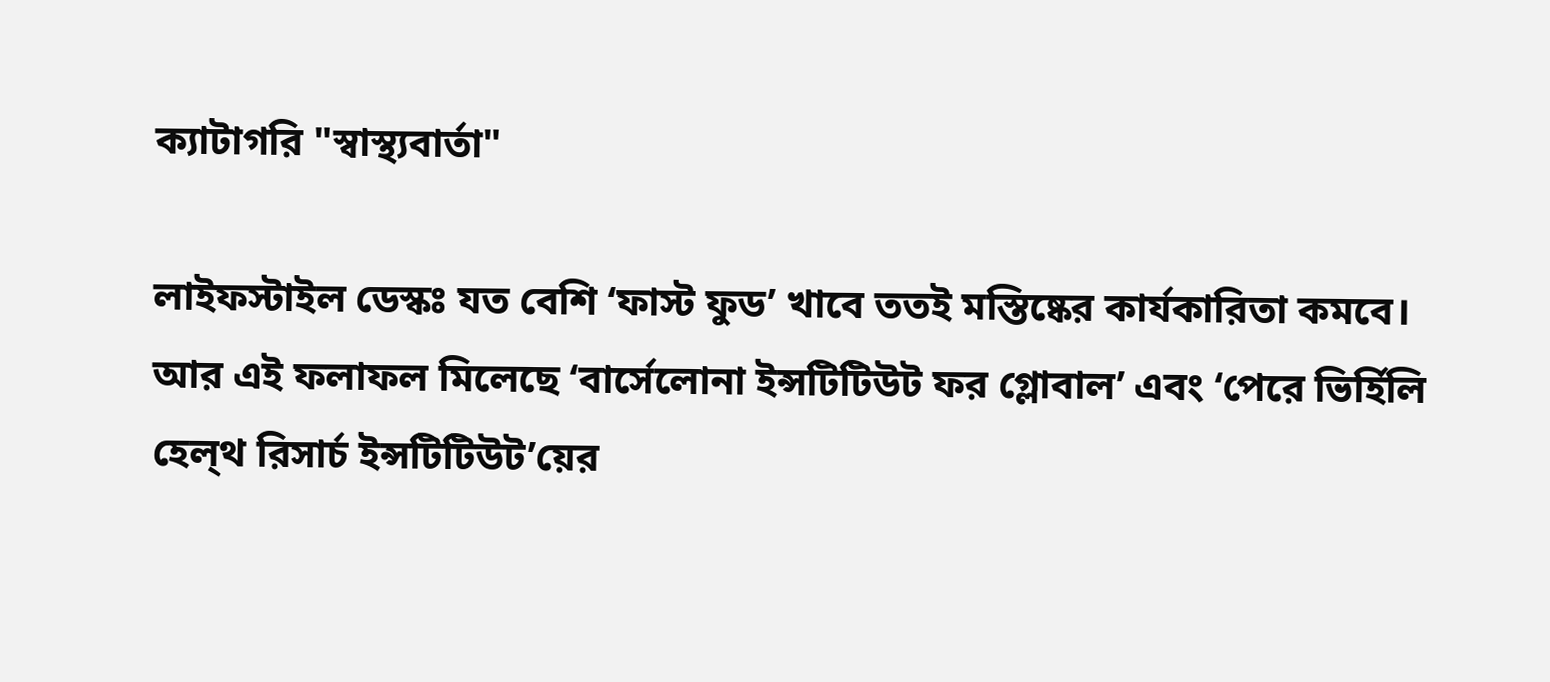ক্যাটাগরি "স্বাস্থ্যবার্তা"

লাইফস্টাইল ডেস্কঃ যত বেশি ‘ফাস্ট ফুড’ খাবে ততই মস্তিষ্কের কার্যকারিতা কমবে। আর এই ফলাফল মিলেছে ‘বার্সেলোনা ইন্সটিটিউট ফর গ্লোবাল’ এবং ‘পেরে ভির্হিলি হেল্থ রিসার্চ ইন্সটিটিউট’য়ের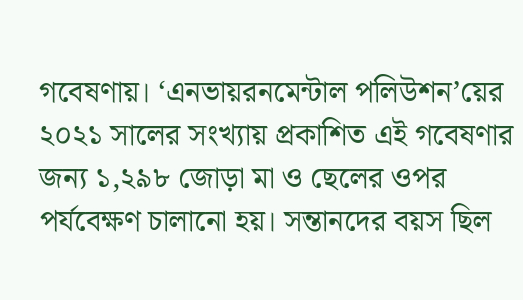গবেষণায়। ‘এনভায়রনমেন্টাল পলিউশন’য়ের ২০২১ সালের সংখ্যায় প্রকাশিত এই গবেষণার জন্য ১,২৯৮ জোড়া মা ও ছেলের ওপর পর্যবেক্ষণ চালানো হয়। সন্তানদের বয়স ছিল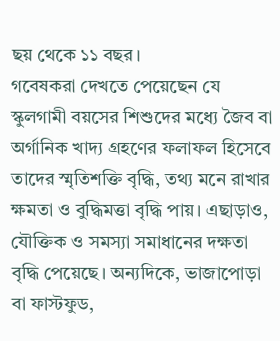ছয় থেকে ১১ বছর।
গবেষকরা দেখতে পেয়েছেন যে স্কুলগামী বয়সের শিশুদের মধ্যে জৈব বা অর্গানিক খাদ্য গ্রহণের ফলাফল হিসেবে তাদের স্মৃতিশক্তি বৃদ্ধি, তথ্য মনে রাখার ক্ষমতা ও বুদ্ধিমত্তা বৃদ্ধি পায়। এছাড়াও, যৌক্তিক ও সমস্যা সমাধানের দক্ষতা বৃদ্ধি পেয়েছে। অন্যদিকে, ভাজাপোড়া বা ফাস্টফুড,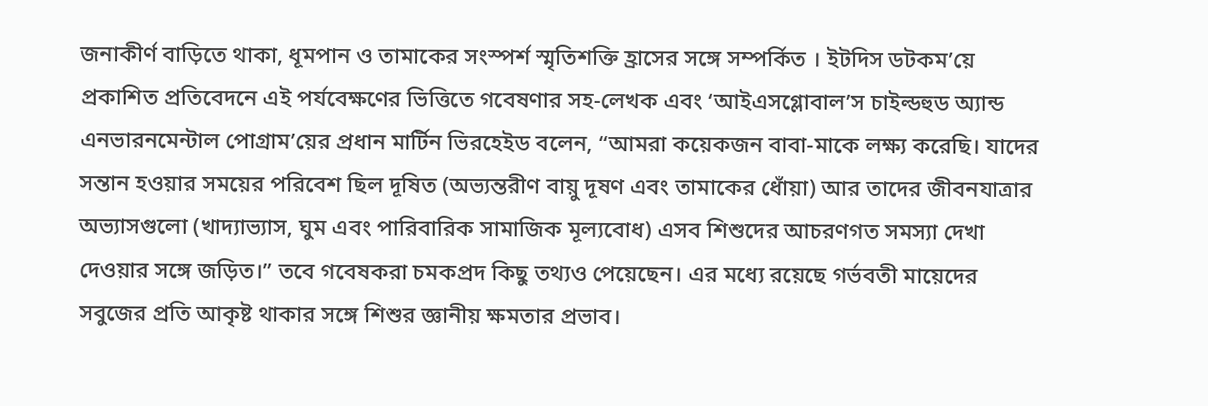জনাকীর্ণ বাড়িতে থাকা, ধূমপান ও তামাকের সংস্পর্শ স্মৃতিশক্তি হ্রাসের সঙ্গে সম্পর্কিত । ইটদিস ডটকম’য়ে প্রকাশিত প্রতিবেদনে এই পর্যবেক্ষণের ভিত্তিতে গবেষণার সহ-লেখক এবং ‘আইএসগ্লোবাল’স চাইল্ডহুড অ্যান্ড এনভারনমেন্টাল পোগ্রাম’য়ের প্রধান মার্টিন ভিরহেইড বলেন, “আমরা কয়েকজন বাবা-মাকে লক্ষ্য করেছি। যাদের সন্তান হওয়ার সময়ের পরিবেশ ছিল দূষিত (অভ্যন্তরীণ বায়ু দূষণ এবং তামাকের ধোঁয়া) আর তাদের জীবনযাত্রার অভ্যাসগুলো (খাদ্যাভ্যাস, ঘুম এবং পারিবারিক সামাজিক মূল্যবোধ) এসব শিশুদের আচরণগত সমস্যা দেখা দেওয়ার সঙ্গে জড়িত।” তবে গবেষকরা চমকপ্রদ কিছু তথ্যও পেয়েছেন। এর মধ্যে রয়েছে গর্ভবতী মায়েদের সবুজের প্রতি আকৃষ্ট থাকার সঙ্গে শিশুর জ্ঞানীয় ক্ষমতার প্রভাব।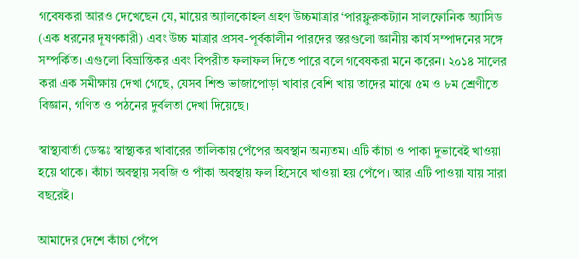গবেষকরা আরও দেখেছেন যে, মায়ের অ্যালকোহল গ্রহণ উচ্চমাত্রার ‘পারফ্লুরুকট্যান সালফোনিক অ্যাসিড (এক ধরনের দূষণকারী) এবং উচ্চ মাত্রার প্রসব-পূর্বকালীন পারদের স্তরগুলো জ্ঞানীয় কার্য সম্পাদনের সঙ্গে সম্পর্কিত। এগুলো বিভ্রান্তিকর এবং বিপরীত ফলাফল দিতে পারে বলে গবেষকরা মনে করেন। ২০১৪ সালের করা এক সমীক্ষায় দেখা গেছে, যেসব শিশু ভাজাপোড়া খাবার বেশি খায় তাদের মাঝে ৫ম ও ৮ম শ্রেণীতে বিজ্ঞান, গণিত ও পঠনের দুর্বলতা দেখা দিয়েছে।

স্বাস্থ্যবার্তা ডেস্কঃ স্বাস্থ্যকর খাবারের তালিকায় পেঁপের অবস্থান অন্যতম। এটি কাঁচা ও পাকা দুভাবেই খাওয়া হয়ে থাকে। কাঁচা অবস্থায় সবজি ও পাঁকা অবস্থায় ফল হিসেবে খাওয়া হয় পেঁপে। আর এটি পাওয়া যায় সারা বছরেই।

আমাদের দেশে কাঁচা পেঁপে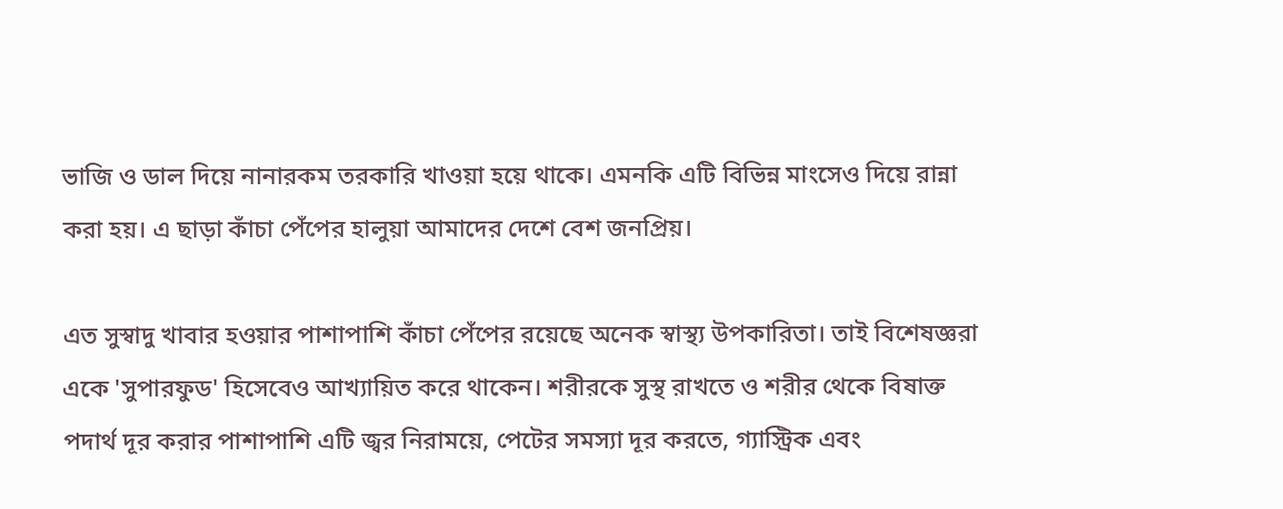ভাজি ও ডাল দিয়ে নানারকম তরকারি খাওয়া হয়ে থাকে। এমনকি এটি বিভিন্ন মাংসেও দিয়ে রান্না করা হয়। এ ছাড়া কাঁচা পেঁপের হালুয়া আমাদের দেশে বেশ জনপ্রিয়।

এত সুস্বাদু খাবার হওয়ার পাশাপাশি কাঁচা পেঁপের রয়েছে অনেক স্বাস্থ্য উপকারিতা। তাই বিশেষজ্ঞরা একে 'সুপারফুড' হিসেবেও আখ্যায়িত করে থাকেন। শরীরকে সুস্থ রাখতে ও শরীর থেকে বিষাক্ত পদার্থ দূর করার পাশাপাশি এটি জ্বর নিরাময়ে, পেটের সমস্যা দূর করতে, গ্যাস্ট্রিক এবং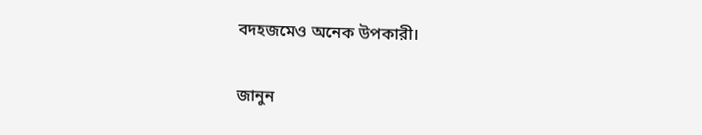বদহজমেও অনেক উপকারী।

জানুন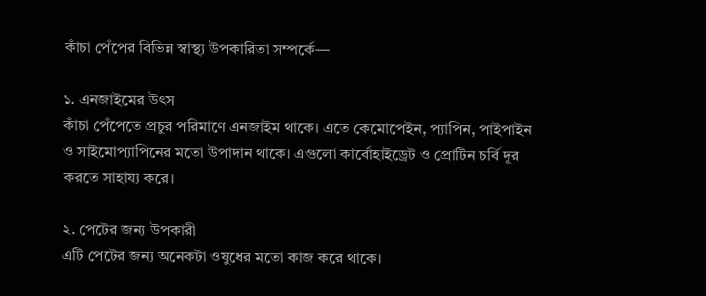কাঁচা পেঁপের বিভিন্ন স্বাস্থ্য উপকারিতা সম্পর্কে—

১. এনজাইমের উৎস
কাঁচা পেঁপেতে প্রচুর পরিমাণে এনজাইম থাকে। এতে কেমোপেইন, প্যাপিন, পাইপাইন ও সাইমোপ্যাপিনের মতো উপাদান থাকে। এগুলো কার্বোহাইড্রেট ও প্রোটিন চর্বি দূর করতে সাহায্য করে।

২. পেটের জন্য উপকারী
এটি পেটের জন্য অনেকটা ওষুধের মতো কাজ করে থাকে।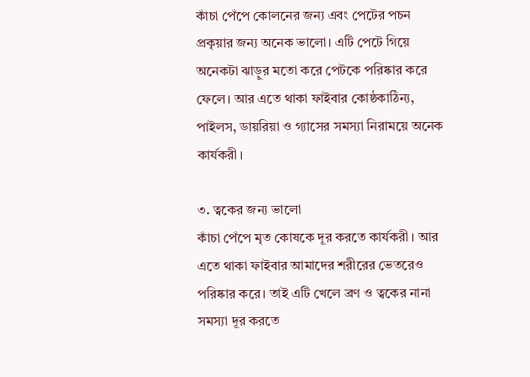কাঁচা পেঁপে কোলনের জন্য এবং পেটের পচন প্রকৃয়ার জন্য অনেক ভালো। এটি পেটে গিয়ে অনেকটা ঝাড়ুর মতো করে পেটকে পরিষ্কার করে ফেলে। আর এতে থাকা ফাইবার কোষ্ঠকাঠিন্য, পাইলস, ডায়রিয়া ও গ্যাসের সমস্যা নিরাময়ে অনেক কার্যকরী।

৩. ত্বকের জন্য ভালো
কাঁচা পেঁপে মৃত কোষকে দূর করতে কার্যকরী। আর এতে থাকা ফাইবার আমাদের শরীরের ভেতরেও পরিষ্কার করে। তাই এটি খেলে ব্রণ ও ত্বকের নানা সমস্যা দূর করতে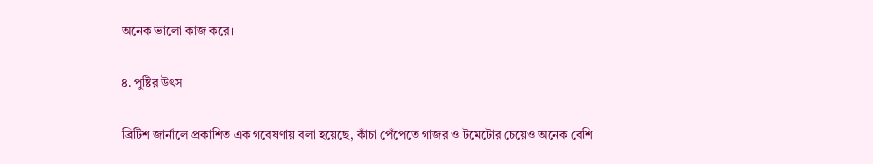অনেক ভালো কাজ করে।

৪. পুষ্টির উৎস

ব্রিটিশ জার্নালে প্রকাশিত এক গবেষণায় বলা হয়েছে, কাঁচা পেঁপেতে গাজর ও টমেটোর চেয়েও অনেক বেশি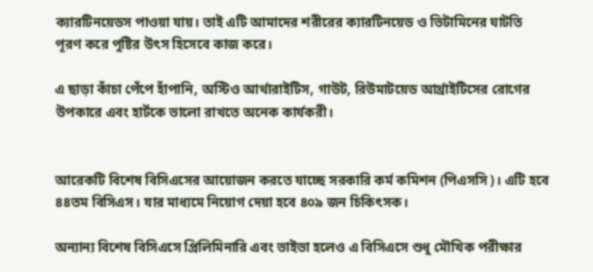ক্যারটিনয়েডস পাওয়া যায়। তাই এটি আমাদের শরীরের ক্যারটিনয়েড ও ভিটামিনের ঘাটতি পূরণ করে পুষ্টির উৎস হিসেবে কাজ করে।

এ ছাড়া কাঁচা পেঁপে হাঁপানি, অস্টিও আর্থারাইটিস, গাউট, রিউমাটয়েড আর্থ্রাইটিসের রোগের উপকারে এবং হার্টকে ভালো রাখতে অনেক কার্যকরী।


আরেকটি বিশেষ বিসিএসের আয়োজন করতে যাচ্ছে সরকারি কর্ম কমিশন (পিএসসি)। এটি হবে ৪৪তম বিসিএস। যার মাধ্যমে নিয়োগ দেয়া হবে ৪০৯ জন চিকিৎসক।

অন্যান্য বিশেষ বিসিএসে প্রিলিমিনারি এবং ভাইভা হলেও এ বিসিএসে শুধু মৌখিক পরীক্ষার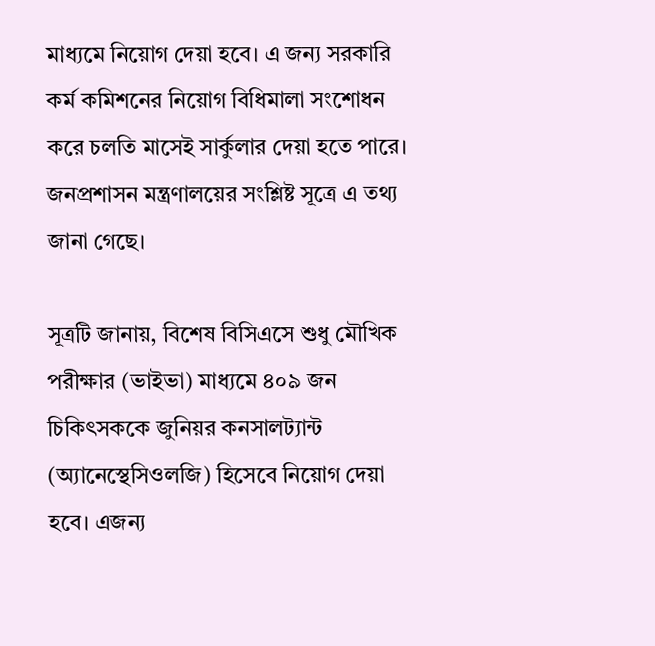মাধ্যমে নিয়োগ দেয়া হবে। এ জন্য সরকারি কর্ম কমিশনের নিয়োগ বিধিমালা সংশোধন করে চলতি মাসেই সার্কুলার দেয়া হতে পারে। জনপ্রশাসন মন্ত্রণালয়ের সংশ্লিষ্ট সূত্রে এ তথ্য জানা গেছে।

সূত্রটি জানায়, বিশেষ বিসিএসে শুধু মৌখিক পরীক্ষার (ভাইভা) মাধ্যমে ৪০৯ জন চিকিৎসককে জুনিয়র কনসালট্যান্ট (অ্যানেস্থেসিওলজি) হিসেবে নিয়োগ দেয়া হবে। এজন্য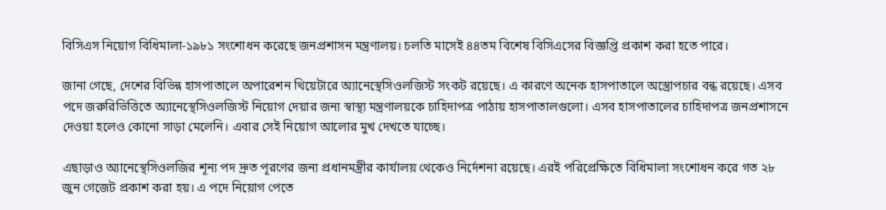বিসিএস নিয়োগ বিধিমালা-১৯৮১ সংশোধন করেছে জনপ্রশাসন মন্ত্রণালয়। চলতি মাসেই ৪৪তম বিশেষ বিসিএসের বিজ্ঞপ্তি প্রকাশ করা হতে পারে।

জানা গেছে, দেশের বিভিন্ন হাসপাতালে অপারেশন থিয়েটারে অ্যানেস্থেসিওলজিস্ট সংকট রয়েছে। এ কারণে অনেক হাসপাতালে অস্ত্রোপচার বন্ধ রয়েছে। এসব পদে জরুরিভিত্তিতে অ্যানেস্থেসিওলজিস্ট নিয়োগ দেয়ার জন্য স্বাস্থ্য মন্ত্রণালয়কে চাহিদাপত্র পাঠায় হাসপাতালগুলো। এসব হাসপাতালের চাহিদাপত্র জনপ্রশাসনে দেওয়া হলেও কোনো সাড়া মেলেনি। এবার সেই নিয়োগ আলোর মুখ দেখতে যাচ্ছে।

এছাড়াও অ্যানেস্থেসিওলজির শূন্য পদ দ্রুত পূরণের জন্য প্রধানমন্ত্রীর কার্যালয় থেকেও নির্দেশনা রয়েছে। এরই পরিপ্রেক্ষিতে বিধিমালা সংশোধন করে গত ২৮ জুন গেজেট প্রকাশ করা হয়। এ পদে নিয়োগ পেতে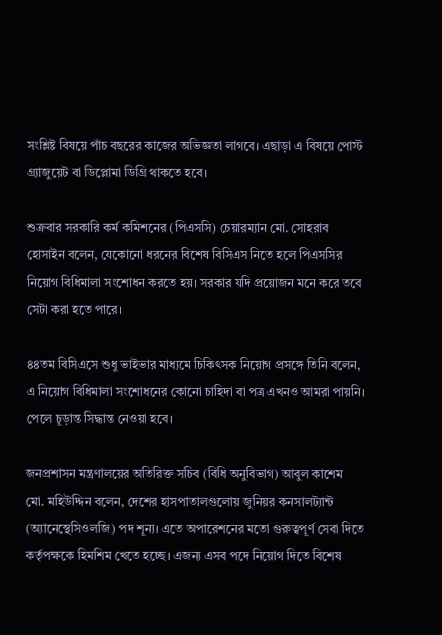সংশ্লিষ্ট বিষয়ে পাঁচ বছরের কাজের অভিজ্ঞতা লাগবে। এছাড়া এ বিষয়ে পোস্ট গ্র্যাজুয়েট বা ডিপ্লোমা ডিগ্রি থাকতে হবে।

শুক্রবার সরকারি কর্ম কমিশনের (পিএসসি) চেয়ারম্যান মো. সোহরাব হোসাইন বলেন, যেকোনো ধরনের বিশেষ বিসিএস নিতে হলে পিএসসির নিয়োগ বিধিমালা সংশোধন করতে হয়। সরকার যদি প্রয়োজন মনে করে তবে সেটা করা হতে পারে।

৪৪তম বিসিএসে শুধু ভাইভার মাধ্যমে চিকিৎসক নিয়োগ প্রসঙ্গে তিনি বলেন, এ নিয়োগ বিধিমালা সংশোধনের কোনো চাহিদা বা পত্র এখনও আমরা পায়নি। পেলে চূড়ান্ত সিদ্ধান্ত নেওয়া হবে।

জনপ্রশাসন মন্ত্রণালয়ের অতিরিক্ত সচিব (বিধি অনুবিভাগ) আবুল কাশেম মো. মহিউদ্দিন বলেন, দেশের হাসপাতালগুলোয় জুনিয়র কনসালট্যান্ট (অ্যানেস্থেসিওলজি) পদ শূন্য। এতে অপারেশনের মতো গুরুত্বপূর্ণ সেবা দিতে কর্তৃপক্ষকে হিমশিম খেতে হচ্ছে। এজন্য এসব পদে নিয়োগ দিতে বিশেষ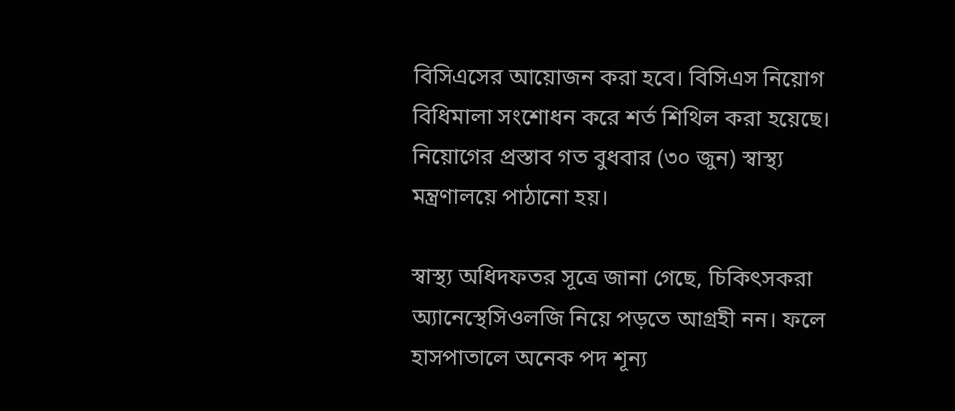বিসিএসের আয়োজন করা হবে। বিসিএস নিয়োগ বিধিমালা সংশোধন করে শর্ত শিথিল করা হয়েছে। নিয়োগের প্রস্তাব গত বুধবার (৩০ জুন) স্বাস্থ্য মন্ত্রণালয়ে পাঠানো হয়।

স্বাস্থ্য অধিদফতর সূত্রে জানা গেছে, চিকিৎসকরা অ্যানেস্থেসিওলজি নিয়ে পড়তে আগ্রহী নন। ফলে হাসপাতালে অনেক পদ শূন্য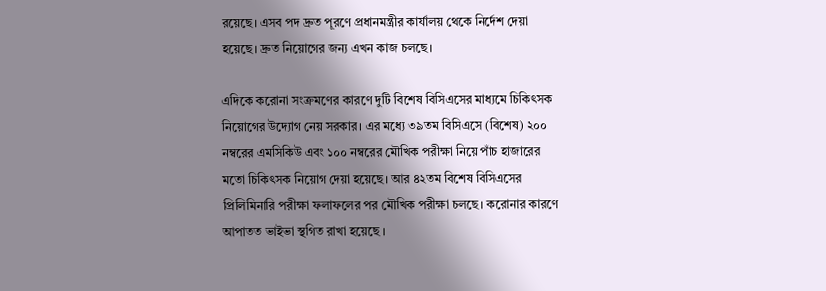রয়েছে। এসব পদ দ্রুত পূরণে প্রধানমন্ত্রীর কার্যালয় থেকে নির্দেশ দেয়া হয়েছে। দ্রুত নিয়োগের জন্য এখন কাজ চলছে।

এদিকে করোনা সংক্রমণের কারণে দুটি বিশেষ বিসিএসের মাধ্যমে চিকিৎসক নিয়োগের উদ্যোগ নেয় সরকার। এর মধ্যে ৩৯তম বিসিএসে (বিশেষ) ২০০ নম্বরের এমসিকিউ এবং ১০০ নম্বরের মৌখিক পরীক্ষা নিয়ে পাঁচ হাজারের মতো চিকিৎসক নিয়োগ দেয়া হয়েছে। আর ৪২তম বিশেষ বিসিএসের প্রিলিমিনারি পরীক্ষা ফলাফলের পর মৌখিক পরীক্ষা চলছে। করোনার কারণে আপাতত ভাইভা স্থগিত রাখা হয়েছে ।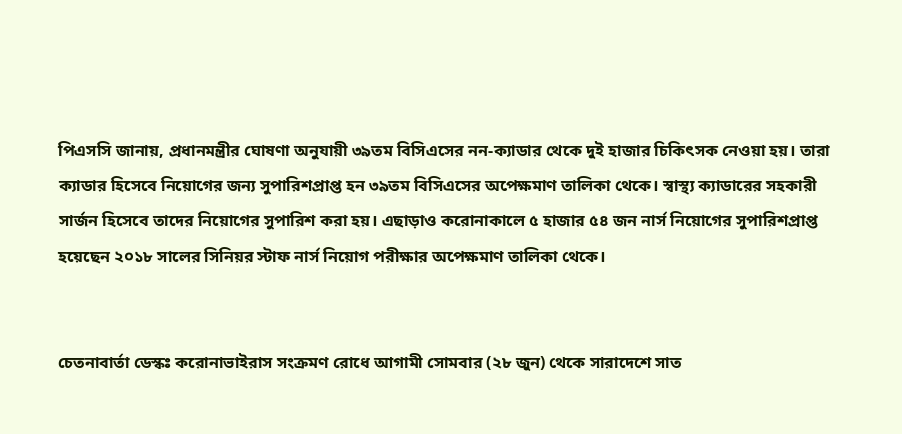পিএসসি জানায়, প্রধানমন্ত্রীর ঘোষণা অনুযায়ী ৩৯তম বিসিএসের নন-ক্যাডার থেকে দুই হাজার চিকিৎসক নেওয়া হয়। তারা ক্যাডার হিসেবে নিয়োগের জন্য সুপারিশপ্রাপ্ত হন ৩৯তম বিসিএসের অপেক্ষমাণ তালিকা থেকে। স্বাস্থ্য ক্যাডারের সহকারী সার্জন হিসেবে তাদের নিয়োগের সুপারিশ করা হয়। এছাড়াও করোনাকালে ৫ হাজার ৫৪ জন নার্স নিয়োগের সুপারিশপ্রাপ্ত হয়েছেন ২০১৮ সালের সিনিয়র স্টাফ নার্স নিয়োগ পরীক্ষার অপেক্ষমাণ তালিকা থেকে।


চেতনাবার্তা ডেস্কঃ করোনাভাইরাস সংক্রমণ রোধে আগামী সোমবার (২৮ জুন) থেকে সারাদেশে সাত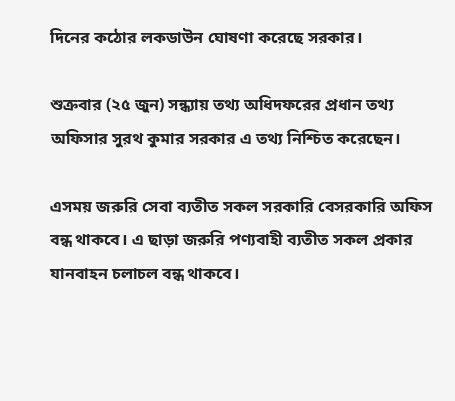দিনের কঠোর লকডাউন ঘোষণা করেছে সরকার।

শুক্রবার (২৫ জুন) সন্ধ্যায় তথ্য অধিদফরের প্রধান তথ্য অফিসার সুরথ কুমার সরকার এ তথ্য নিশ্চিত করেছেন।

এসময় জরুরি সেবা ব্যতীত সকল সরকারি বেসরকারি অফিস বন্ধ থাকবে। এ ছাড়া জরুরি পণ্যবাহী ব্যতীত সকল প্রকার যানবাহন চলাচল বন্ধ থাকবে।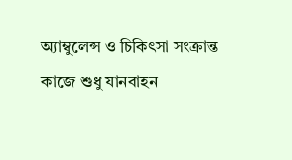অ্যাম্বুলেন্স ও চিকিৎসা সংক্রান্ত কাজে শুধু যানবাহন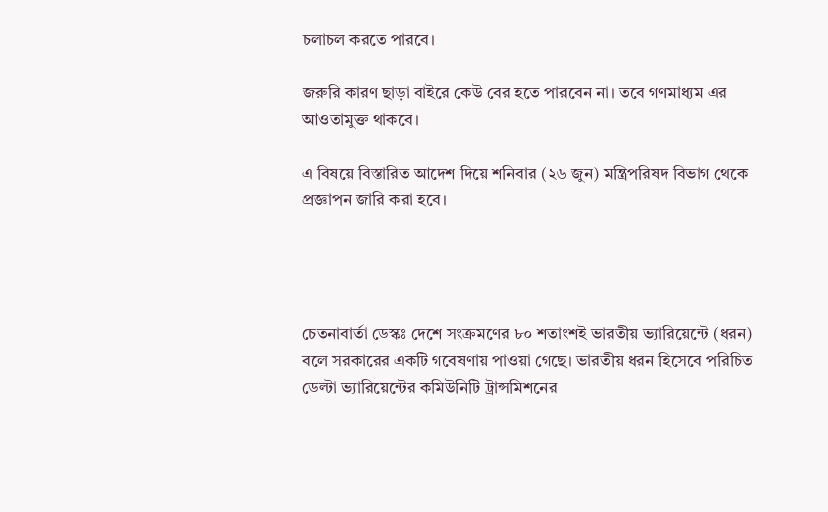চলাচল করতে পারবে।

জরুরি কারণ ছাড়া বাইরে কেউ বের হতে পারবেন না। তবে গণমাধ্যম এর আওতামুক্ত থাকবে।

এ বিষয়ে বিস্তারিত আদেশ দিয়ে শনিবার (২৬ জুন) মন্ত্রিপরিষদ বিভাগ থেকে প্রজ্ঞাপন জারি করা হবে।




চেতনাবার্তা ডেস্কঃ দেশে সংক্রমণের ৮০ শতাংশই ভারতীয় ভ্যারিয়েন্টে (ধরন) বলে সরকারের একটি গবেষণায় পাওয়া গেছে। ভারতীয় ধরন হিসেবে পরিচিত ডেল্টা ভ্যারিয়েন্টের কমিউনিটি ট্রান্সমিশনের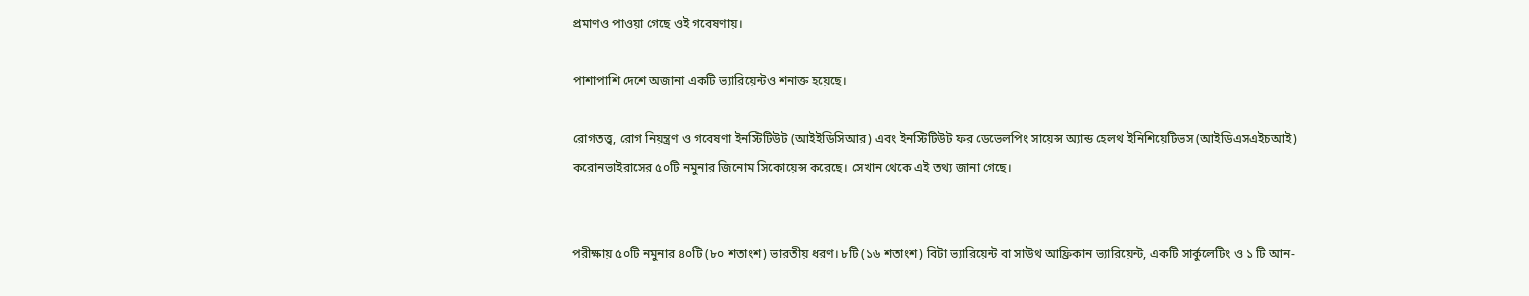প্রমাণও পাওয়া গেছে ওই গবেষণায়।

পাশাপাশি দেশে অজানা একটি ভ্যারিয়েন্টও শনাক্ত হয়েছে।

রোগতত্ত্ব, রোগ নিয়ন্ত্রণ ও গবেষণা ইনস্টিটিউট (আইইডিসিআর) এবং ইনস্টিটিউট ফর ডেভেলপিং সায়েন্স অ্যান্ড হেলথ ইনিশিয়েটিভস (আইডিএসএইচআই) করোনভাইরাসের ৫০টি নমুনার জিনোম সিকোয়েন্স করেছে। সেখান থেকে এই তথ্য জানা গেছে।


পরীক্ষায় ৫০টি নমুনার ৪০টি (৮০ শতাংশ) ভারতীয় ধরণ। ৮টি (১৬ শতাংশ) বিটা ভ্যারিয়েন্ট বা সাউথ আফ্রিকান ভ্যারিয়েন্ট, একটি সার্কুলেটিং ও ১ টি আন-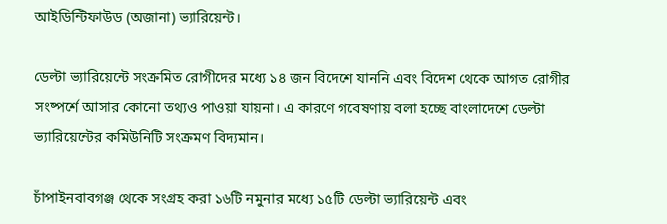আইডিন্টিফাউড (অজানা) ভ্যারিয়েন্ট।

ডেল্টা ভ্যারিয়েন্টে সংক্রমিত রোগীদের মধ্যে ১৪ জন বিদেশে যাননি এবং বিদেশ থেকে আগত রোগীর সংষ্পর্শে আসার কোনো তথ্যও পাওয়া যায়না। এ কারণে গবেষণায় বলা হচ্ছে বাংলাদেশে ডেল্টা ভ্যারিয়েন্টের কমিউনিটি সংক্রমণ বিদ্যমান।

চাঁপাইনবাবগঞ্জ থেকে সংগ্রহ করা ১৬টি নমুনার মধ্যে ১৫টি ডেল্টা ভ্যারিয়েন্ট এবং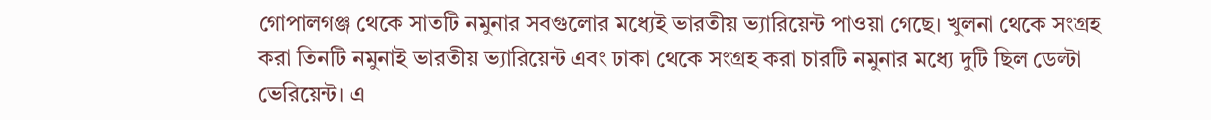গোপালগঞ্জ থেকে সাতটি নমুনার সবগুলোর মধ্যেই ভারতীয় ভ্যারিয়েন্ট পাওয়া গেছে। খুলনা থেকে সংগ্রহ করা তিনটি নমুনাই ভারতীয় ভ্যারিয়েন্ট এবং ঢাকা থেকে সংগ্রহ করা চারটি নমুনার মধ্যে দুটি ছিল ডেল্টা ভেরিয়েন্ট। এ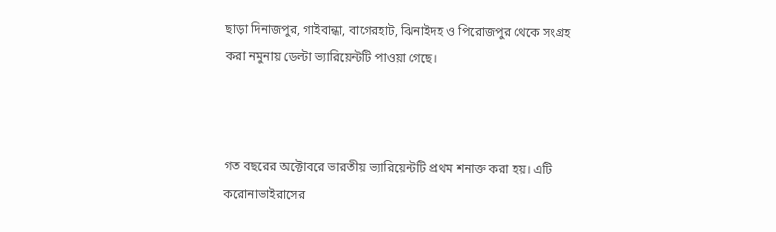ছাড়া দিনাজপুর, গাইবান্ধা, বাগেরহাট, ঝিনাইদহ ও পিরোজপুর থেকে সংগ্রহ করা নমুনায় ডেল্টা ভ্যারিয়েন্টটি পাওয়া গেছে।



গত বছরের অক্টোবরে ভারতীয় ভ্যারিয়েন্টটি প্রথম শনাক্ত করা হয়। এটি করোনাভাইরাসের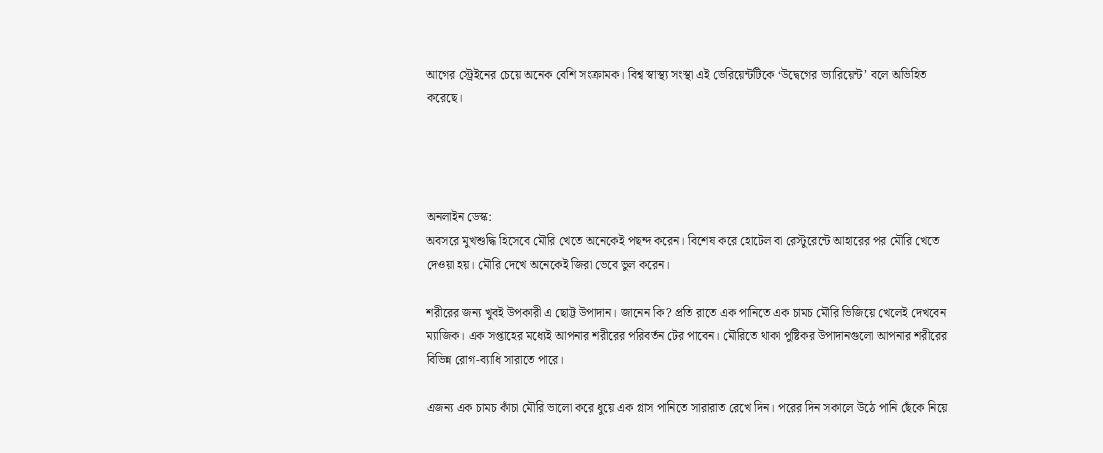আগের স্ট্রেইনের চেয়ে অনেক বেশি সংক্রামক। বিশ্ব স্বাস্থ্য সংস্থা এই ভেরিয়েন্টটিকে ‘উদ্বেগের ভ্যারিয়েন্ট’ বলে অভিহিত করেছে।




অনলাইন ডেস্ক:
অবসরে মুখশুদ্ধি হিসেবে মৌরি খেতে অনেকেই পছন্দ করেন। বিশেষ করে হোটেল বা রেস্টুরেন্টে আহারের পর মৌরি খেতে দেওয়া হয়। মৌরি দেখে অনেকেই জিরা ভেবে ভুল করেন।

শরীরের জন্য খুবই উপকারী এ ছোট্ট উপাদান। জানেন কি? প্রতি রাতে এক পানিতে এক চামচ মৌরি ভিজিয়ে খেলেই দেখবেন ম্যাজিক। এক সপ্তাহের মধ্যেই আপনার শরীরের পরিবর্তন টের পাবেন। মৌরিতে থাকা পুষ্টিকর উপাদানগুলো আপনার শরীরের বিভিন্ন রোগ-ব্যাধি সারাতে পারে।

এজন্য এক চামচ কাঁচা মৌরি ভালো করে ধুয়ে এক গ্লাস পানিতে সারারাত রেখে দিন। পরের দিন সকালে উঠে পানি ছেঁকে নিয়ে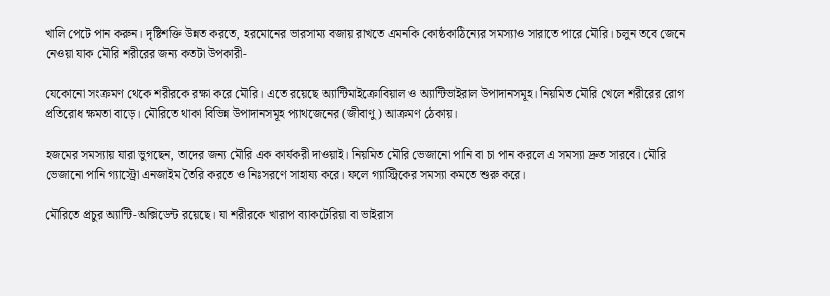খালি পেটে পান করুন। দৃষ্টিশক্তি উন্নত করতে, হরমোনের ভারসাম্য বজায় রাখতে এমনকি কোষ্ঠকাঠিন্যের সমস্যাও সারাতে পারে মৌরি। চলুন তবে জেনে নেওয়া যাক মৌরি শরীরের জন্য কতটা উপকারী-

যেকোনো সংক্রমণ থেকে শরীরকে রক্ষা করে মৌরি। এতে রয়েছে অ্যান্টিমাইক্রোবিয়াল ও অ্যান্টিভাইরাল উপাদানসমূহ। নিয়মিত মৌরি খেলে শরীরের রোগ প্রতিরোধ ক্ষমতা বাড়ে। মৌরিতে থাকা বিভিন্ন উপাদানসমূহ প্যাথজেনের (জীবাণু) আক্রমণ ঠেকায়।

হজমের সমস্যায় যারা ভুগছেন, তাদের জন্য মৌরি এক কার্যকরী দাওয়াই। নিয়মিত মৌরি ভেজানো পানি বা চা পান করলে এ সমস্যা দ্রুত সারবে। মৌরি ভেজানো পানি গ্যাস্ট্রো এনজাইম তৈরি করতে ও নিঃসরণে সাহায্য করে। ফলে গ্যাস্ট্রিকের সমস্যা কমতে শুরু করে।

মৌরিতে প্রচুর অ্যান্টি-অক্সিডেন্ট রয়েছে। যা শরীরকে খারাপ ব্যাকটেরিয়া বা ভাইরাস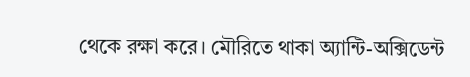থেকে রক্ষা করে। মৌরিতে থাকা অ্যান্টি-অক্সিডেন্ট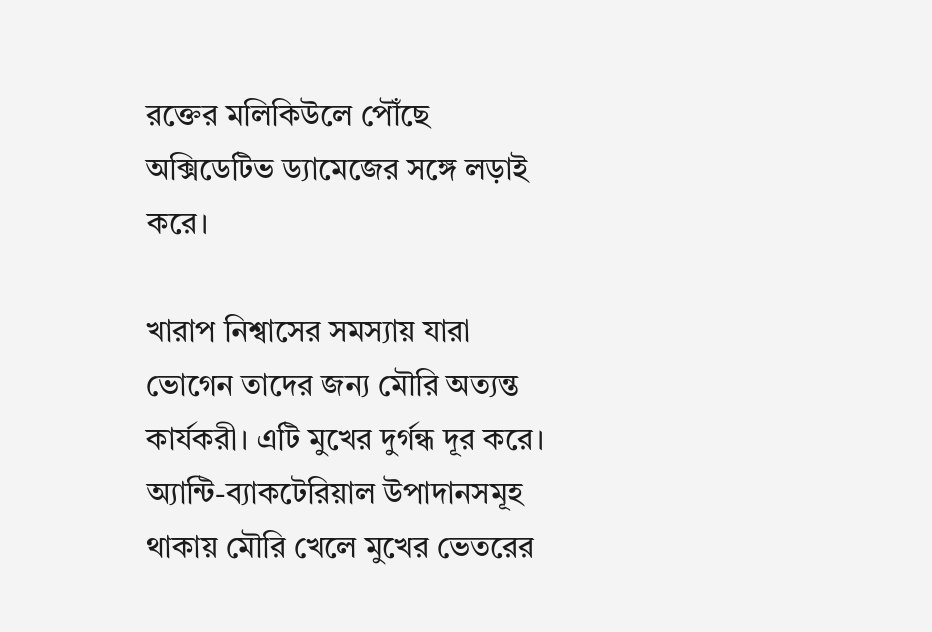রক্তের মলিকিউলে পৌঁছে অক্সিডেটিভ ড্যামেজের সঙ্গে লড়াই করে।

খারাপ নিশ্বাসের সমস্যায় যারা ভোগেন তাদের জন্য মৌরি অত্যন্ত কার্যকরী। এটি মুখের দুর্গন্ধ দূর করে। অ্যান্টি-ব্যাকটেরিয়াল উপাদানসমূহ থাকায় মৌরি খেলে মুখের ভেতরের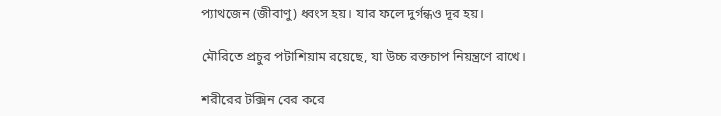প্যাথজেন (জীবাণু) ধ্বংস হয়। যার ফলে দুর্গন্ধও দূর হয়।

মৌরিতে প্রচুর পটাশিয়াম রয়েছে, যা উচ্চ রক্তচাপ নিয়ন্ত্রণে রাখে।

শরীরের টক্সিন বের করে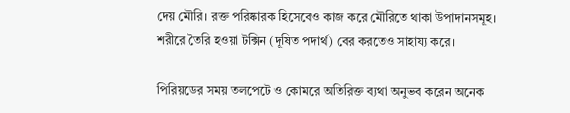দেয় মৌরি। রক্ত পরিষ্কারক হিসেবেও কাজ করে মৌরিতে থাকা উপাদানসমূহ। শরীরে তৈরি হওয়া টক্সিন (দূষিত পদার্থ) বের করতেও সাহায্য করে।

পিরিয়ডের সময় তলপেটে ও কোমরে অতিরিক্ত ব্যথা অনুভব করেন অনেক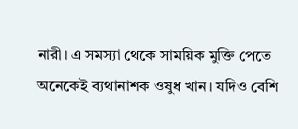নারী। এ সমস্যা থেকে সাময়িক মুক্তি পেতে অনেকেই ব্যথানাশক ওষুধ খান। যদিও বেশি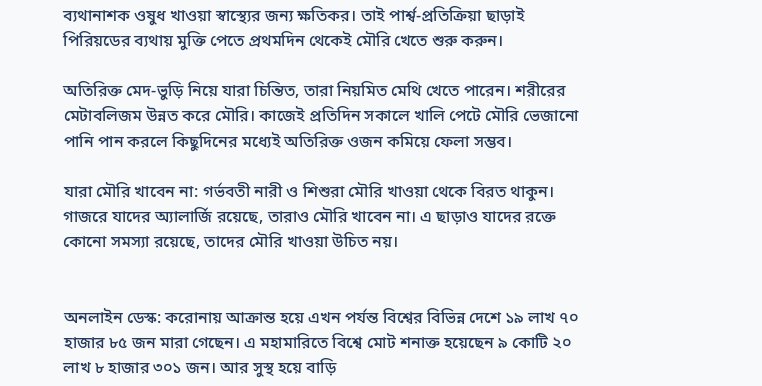ব্যথানাশক ওষুধ খাওয়া স্বাস্থ্যের জন্য ক্ষতিকর। তাই পার্শ্ব-প্রতিক্রিয়া ছাড়াই পিরিয়ডের ব্যথায় মুক্তি পেতে প্রথমদিন থেকেই মৌরি খেতে শুরু করুন।

অতিরিক্ত মেদ-ভুড়ি নিয়ে যারা চিন্তিত, তারা নিয়মিত মেথি খেতে পারেন। শরীরের মেটাবলিজম উন্নত করে মৌরি। কাজেই প্রতিদিন সকালে খালি পেটে মৌরি ভেজানো পানি পান করলে কিছুদিনের মধ্যেই অতিরিক্ত ওজন কমিয়ে ফেলা সম্ভব।

যারা মৌরি খাবেন না: গর্ভবতী নারী ও শিশুরা মৌরি খাওয়া থেকে বিরত থাকুন। গাজরে যাদের অ্যালার্জি রয়েছে, তারাও মৌরি খাবেন না। এ ছাড়াও যাদের রক্তে কোনো সমস্যা রয়েছে, তাদের মৌরি খাওয়া উচিত নয়।


অনলাইন ডেস্ক: করোনায় আক্রান্ত হয়ে এখন পর্যন্ত বিশ্বের বিভিন্ন দেশে ১৯ লাখ ৭০ হাজার ৮৫ জন মারা গেছেন। এ মহামারিতে বিশ্বে মোট শনাক্ত হয়েছেন ৯ কোটি ২০ লাখ ৮ হাজার ৩০১ জন। আর সুস্থ হয়ে বাড়ি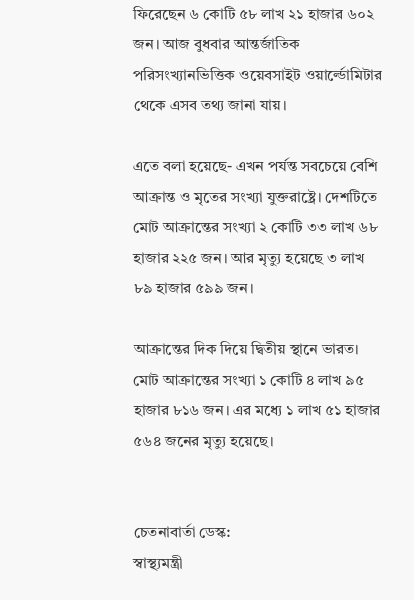ফিরেছেন ৬ কোটি ৫৮ লাখ ২১ হাজার ৬০২ জন। আজ বুধবার আন্তর্জাতিক পরিসংখ্যানভিত্তিক ওয়েবসাইট ওয়ার্ল্ডোমিটার থেকে এসব তথ্য জানা যায়।

এতে বলা হয়েছে- এখন পর্যন্ত সবচেয়ে বেশি আক্রান্ত ও মৃতের সংখ্যা যুক্তরাষ্ট্রে। দেশটিতে মোট আক্রান্তের সংখ্যা ২ কোটি ৩৩ লাখ ৬৮ হাজার ২২৫ জন। আর মৃত্যু হয়েছে ৩ লাখ ৮৯ হাজার ৫৯৯ জন।

আক্রান্তের দিক দিয়ে দ্বিতীয় স্থানে ভারত। মোট আক্রান্তের সংখ্যা ১ কোটি ৪ লাখ ৯৫ হাজার ৮১৬ জন। এর মধ্যে ১ লাখ ৫১ হাজার ৫৬৪ জনের মৃত্যু হয়েছে।


চেতনাবার্তা ডেস্ক:
স্বাস্থ্যমন্ত্রী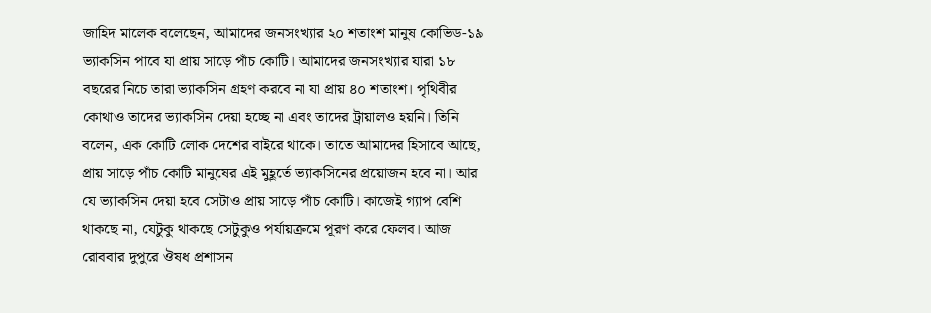জাহিদ মালেক বলেছেন, আমাদের জনসংখ্যার ২০ শতাংশ মানুষ কোভিড-১৯ ভ্যাকসিন পাবে যা প্রায় সাড়ে পাঁচ কোটি। আমাদের জনসংখ্যার যারা ১৮ বছরের নিচে তারা ভ্যাকসিন গ্রহণ করবে না যা প্রায় ৪০ শতাংশ। পৃথিবীর কোথাও তাদের ভ্যাকসিন দেয়া হচ্ছে না এবং তাদের ট্রায়ালও হয়নি। তিনি বলেন, এক কোটি লোক দেশের বাইরে থাকে। তাতে আমাদের হিসাবে আছে, প্রায় সাড়ে পাঁচ কোটি মানুষের এই মুহূর্তে ভ্যাকসিনের প্রয়োজন হবে না। আর যে ভ্যাকসিন দেয়া হবে সেটাও প্রায় সাড়ে পাঁচ কোটি। কাজেই গ্যাপ বেশি থাকছে না, যেটুকু থাকছে সেটুকুও পর্যায়ক্রমে পূরণ করে ফেলব। আজ রোববার দুপুরে ঔষধ প্রশাসন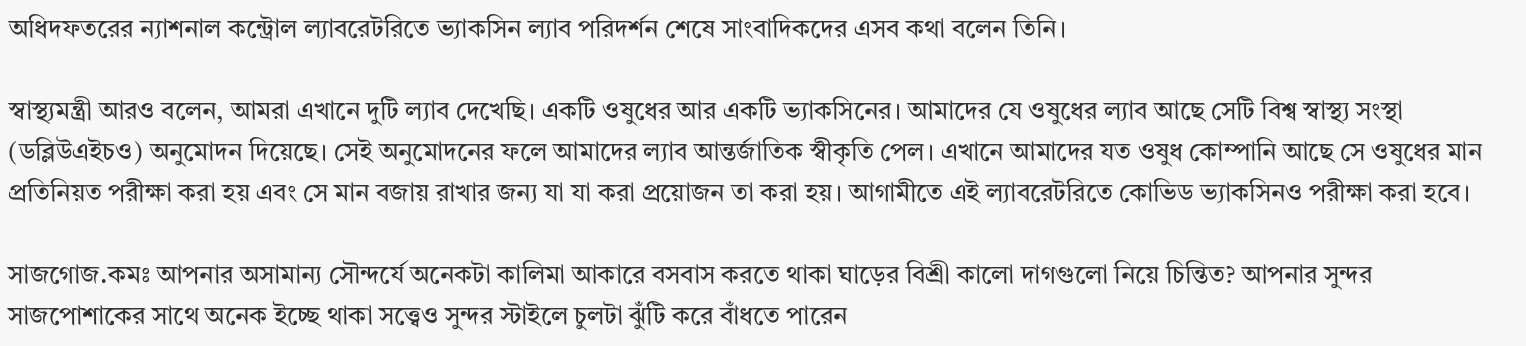অধিদফতরের ন্যাশনাল কন্ট্রোল ল্যাবরেটরিতে ভ্যাকসিন ল্যাব পরিদর্শন শেষে সাংবাদিকদের এসব কথা বলেন তিনি।

স্বাস্থ্যমন্ত্রী আরও বলেন, আমরা এখানে দুটি ল্যাব দেখেছি। একটি ওষুধের আর একটি ভ্যাকসিনের। আমাদের যে ওষুধের ল্যাব আছে সেটি বিশ্ব স্বাস্থ্য সংস্থা (ডব্লিউএইচও) অনুমোদন দিয়েছে। সেই অনুমোদনের ফলে আমাদের ল্যাব আন্তর্জাতিক স্বীকৃতি পেল। এখানে আমাদের যত ওষুধ কোম্পানি আছে সে ওষুধের মান প্রতিনিয়ত পরীক্ষা করা হয় এবং সে মান বজায় রাখার জন্য যা যা করা প্রয়োজন তা করা হয়। আগামীতে এই ল্যাবরেটরিতে কোভিড ভ্যাকসিনও পরীক্ষা করা হবে।

সাজগোজ.কমঃ আপনার অসামান্য সৌন্দর্যে অনেকটা কালিমা আকারে বসবাস করতে থাকা ঘাড়ের বিশ্রী কালো দাগগুলো নিয়ে চিন্তিত? আপনার সুন্দর সাজপোশাকের সাথে অনেক ইচ্ছে থাকা সত্ত্বেও সুন্দর স্টাইলে চুলটা ঝুঁটি করে বাঁধতে পারেন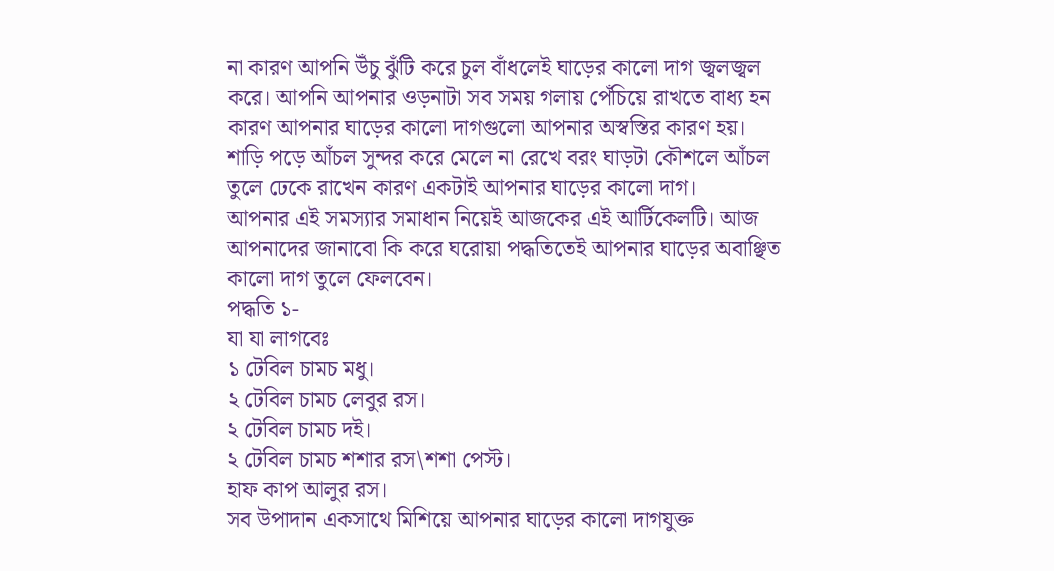না কারণ আপনি উঁচু ঝুঁটি করে চুল বাঁধলেই ঘাড়ের কালো দাগ জ্বলজ্বল করে। আপনি আপনার ওড়নাটা সব সময় গলায় পেঁচিয়ে রাখতে বাধ্য হন কারণ আপনার ঘাড়ের কালো দাগগুলো আপনার অস্বস্তির কারণ হয়। শাড়ি পড়ে আঁচল সুন্দর করে মেলে না রেখে বরং ঘাড়টা কৌশলে আঁচল তুলে ঢেকে রাখেন কারণ একটাই আপনার ঘাড়ের কালো দাগ।
আপনার এই সমস্যার সমাধান নিয়েই আজকের এই আর্টিকেলটি। আজ আপনাদের জানাবো কি করে ঘরোয়া পদ্ধতিতেই আপনার ঘাড়ের অবাঞ্ছিত কালো দাগ তুলে ফেলবেন।
পদ্ধতি ১-
যা যা লাগবেঃ
১ টেবিল চামচ মধু।
২ টেবিল চামচ লেবুর রস।
২ টেবিল চামচ দই।
২ টেবিল চামচ শশার রস\শশা পেস্ট।
হাফ কাপ আলুর রস।
সব উপাদান একসাথে মিশিয়ে আপনার ঘাড়ের কালো দাগযুক্ত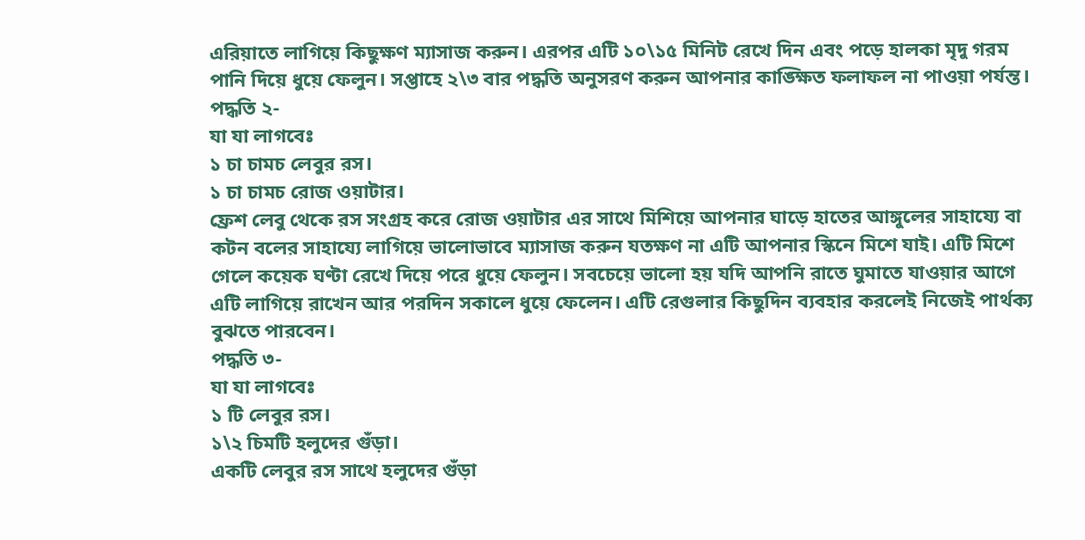এরিয়াতে লাগিয়ে কিছুক্ষণ ম্যাসাজ করুন। এরপর এটি ১০\১৫ মিনিট রেখে দিন এবং পড়ে হালকা মৃদু গরম পানি দিয়ে ধুয়ে ফেলুন। সপ্তাহে ২\৩ বার পদ্ধতি অনুসরণ করুন আপনার কাঙ্ক্ষিত ফলাফল না পাওয়া পর্যন্ত।
পদ্ধতি ২-
যা যা লাগবেঃ
১ চা চামচ লেবুর রস।
১ চা চামচ রোজ ওয়াটার।
ফ্রেশ লেবু থেকে রস সংগ্রহ করে রোজ ওয়াটার এর সাথে মিশিয়ে আপনার ঘাড়ে হাতের আঙ্গুলের সাহায্যে বা কটন বলের সাহায্যে লাগিয়ে ভালোভাবে ম্যাসাজ করুন যতক্ষণ না এটি আপনার স্কিনে মিশে যাই। এটি মিশে গেলে কয়েক ঘণ্টা রেখে দিয়ে পরে ধুয়ে ফেলুন। সবচেয়ে ভালো হয় যদি আপনি রাতে ঘুমাতে যাওয়ার আগে এটি লাগিয়ে রাখেন আর পরদিন সকালে ধুয়ে ফেলেন। এটি রেগুলার কিছুদিন ব্যবহার করলেই নিজেই পার্থক্য বুঝতে পারবেন।
পদ্ধতি ৩-
যা যা লাগবেঃ
১ টি লেবুর রস।
১\২ চিমটি হলুদের গুঁড়া।
একটি লেবুর রস সাথে হলুদের গুঁড়া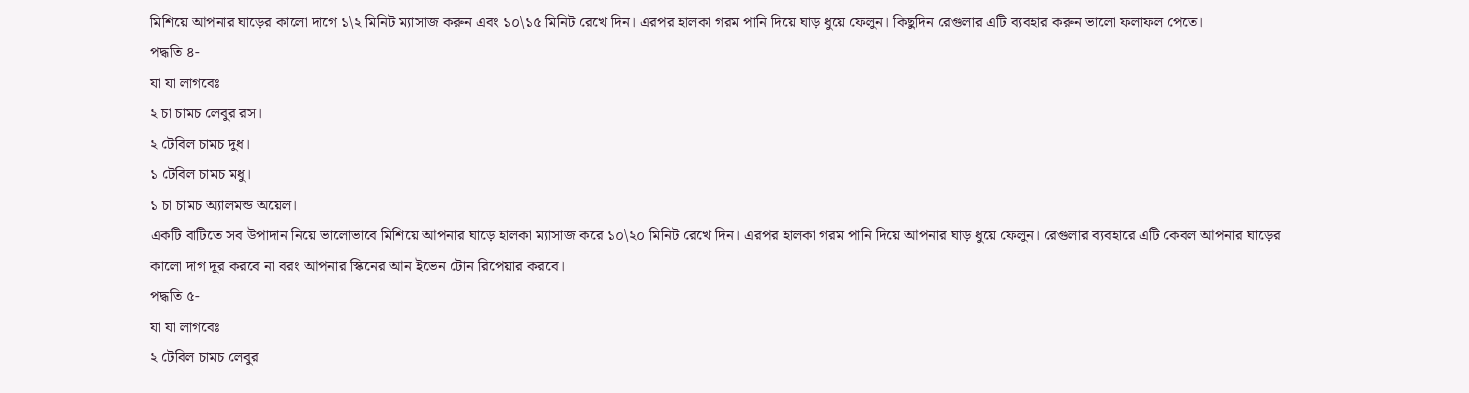মিশিয়ে আপনার ঘাড়ের কালো দাগে ১\২ মিনিট ম্যাসাজ করুন এবং ১০\১৫ মিনিট রেখে দিন। এরপর হালকা গরম পানি দিয়ে ঘাড় ধুয়ে ফেলুন। কিছুদিন রেগুলার এটি ব্যবহার করুন ভালো ফলাফল পেতে।
পদ্ধতি ৪-
যা যা লাগবেঃ
২ চা চামচ লেবুর রস।
২ টেবিল চামচ দুধ।
১ টেবিল চামচ মধু।
১ চা চামচ অ্যালমন্ড অয়েল।
একটি বাটিতে সব উপাদান নিয়ে ভালোভাবে মিশিয়ে আপনার ঘাড়ে হালকা ম্যাসাজ করে ১০\২০ মিনিট রেখে দিন। এরপর হালকা গরম পানি দিয়ে আপনার ঘাড় ধুয়ে ফেলুন। রেগুলার ব্যবহারে এটি কেবল আপনার ঘাড়ের কালো দাগ দূর করবে না বরং আপনার স্কিনের আন ইভেন টোন রিপেয়ার করবে।
পদ্ধতি ৫-
যা যা লাগবেঃ
২ টেবিল চামচ লেবুর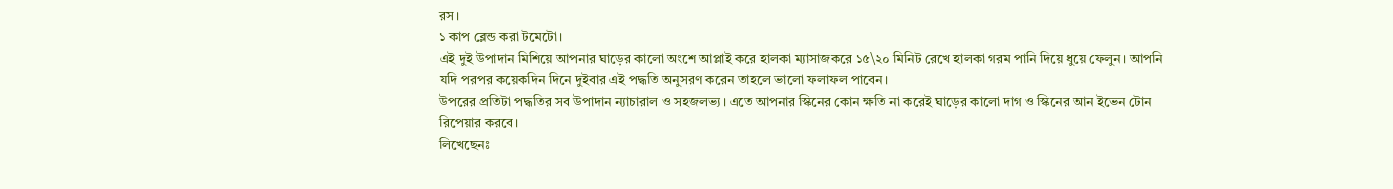রস।
১ কাপ ব্লেন্ড করা টমেটো।
এই দুই উপাদান মিশিয়ে আপনার ঘাড়ের কালো অংশে আপ্লাই করে হালকা ম্যাসাজকরে ১৫\২০ মিনিট রেখে হালকা গরম পানি দিয়ে ধুয়ে ফেলুন। আপনি যদি পরপর কয়েকদিন দিনে দুইবার এই পদ্ধতি অনুসরণ করেন তাহলে ভালো ফলাফল পাবেন।
উপরের প্রতিটা পদ্ধতির সব উপাদান ন্যাচারাল ও সহজলভ্য। এতে আপনার স্কিনের কোন ক্ষতি না করেই ঘাড়ের কালো দাগ ও স্কিনের আন ইভেন টোন রিপেয়ার করবে।
লিখেছেনঃ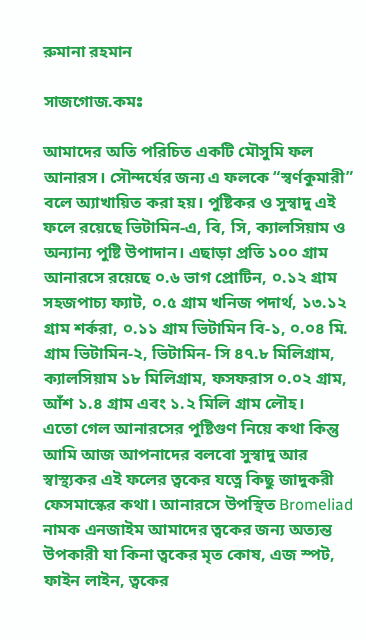রুমানা রহমান

সাজগোজ.কমঃ

আমাদের অতি পরিচিত একটি মৌসুমি ফল আনারস। সৌন্দর্যের জন্য এ ফলকে “স্বর্ণকুমারী” বলে অ্যাখায়িত করা হয়। পুষ্টিকর ও সুস্বাদু এই ফলে রয়েছে ভিটামিন-এ, বি, সি, ক্যালসিয়াম ও অন্যান্য পুষ্টি উপাদান। এছাড়া প্রতি ১০০ গ্রাম আনারসে রয়েছে ০.৬ ভাগ প্রোটিন, ০.১২ গ্রাম সহজপাচ্য ফ্যাট, ০.৫ গ্রাম খনিজ পদার্থ, ১৩.১২ গ্রাম শর্করা, ০.১১ গ্রাম ভিটামিন বি-১, ০.০৪ মি. গ্রাম ভিটামিন-২, ভিটামিন- সি ৪৭.৮ মিলিগ্রাম, ক্যালসিয়াম ১৮ মিলিগ্রাম, ফসফরাস ০.০২ গ্রাম, আঁশ ১.৪ গ্রাম এবং ১.২ মিলি গ্রাম লৌহ।
এতো গেল আনারসের পুষ্টিগুণ নিয়ে কথা কিন্তু আমি আজ আপনাদের বলবো সুস্বাদু আর স্বাস্থ্যকর এই ফলের ত্বকের যত্নে কিছু জাদুকরী ফেসমাস্কের কথা। আনারসে উপস্থিত Bromeliad নামক এনজাইম আমাদের ত্বকের জন্য অত্যন্ত উপকারী যা কিনা ত্বকের মৃত কোষ, এজ স্পট, ফাইন লাইন, ত্বকের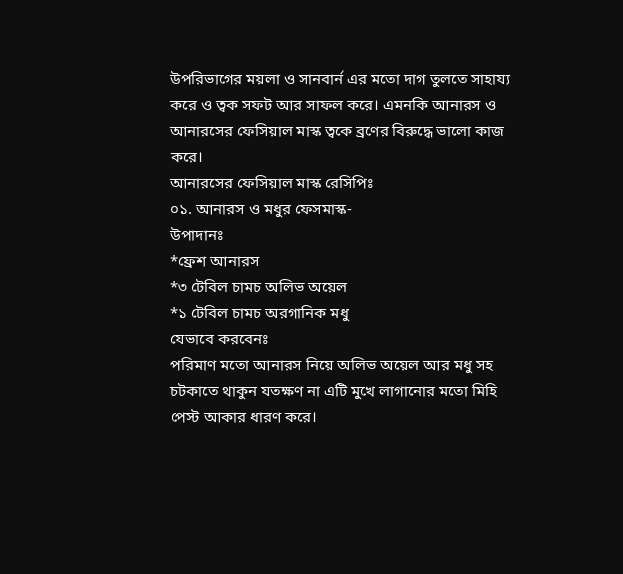উপরিভাগের ময়লা ও সানবার্ন এর মতো দাগ তুলতে সাহায্য করে ও ত্বক সফট আর সাফল করে। এমনকি আনারস ও আনারসের ফেসিয়াল মাস্ক ত্বকে ব্রণের বিরুদ্ধে ভালো কাজ করে।
আনারসের ফেসিয়াল মাস্ক রেসিপিঃ
০১. আনারস ও মধুর ফেসমাস্ক-
উপাদানঃ
*ফ্রেশ আনারস
*৩ টেবিল চামচ অলিভ অয়েল
*১ টেবিল চামচ অরগানিক মধু
যেভাবে করবেনঃ
পরিমাণ মতো আনারস নিয়ে অলিভ অয়েল আর মধু সহ চটকাতে থাকুন যতক্ষণ না এটি মুখে লাগানোর মতো মিহি পেস্ট আকার ধারণ করে।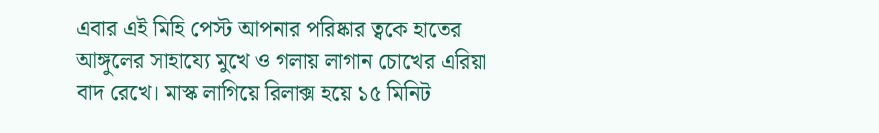এবার এই মিহি পেস্ট আপনার পরিষ্কার ত্বকে হাতের আঙ্গুলের সাহায্যে মুখে ও গলায় লাগান চোখের এরিয়া বাদ রেখে। মাস্ক লাগিয়ে রিলাক্স হয়ে ১৫ মিনিট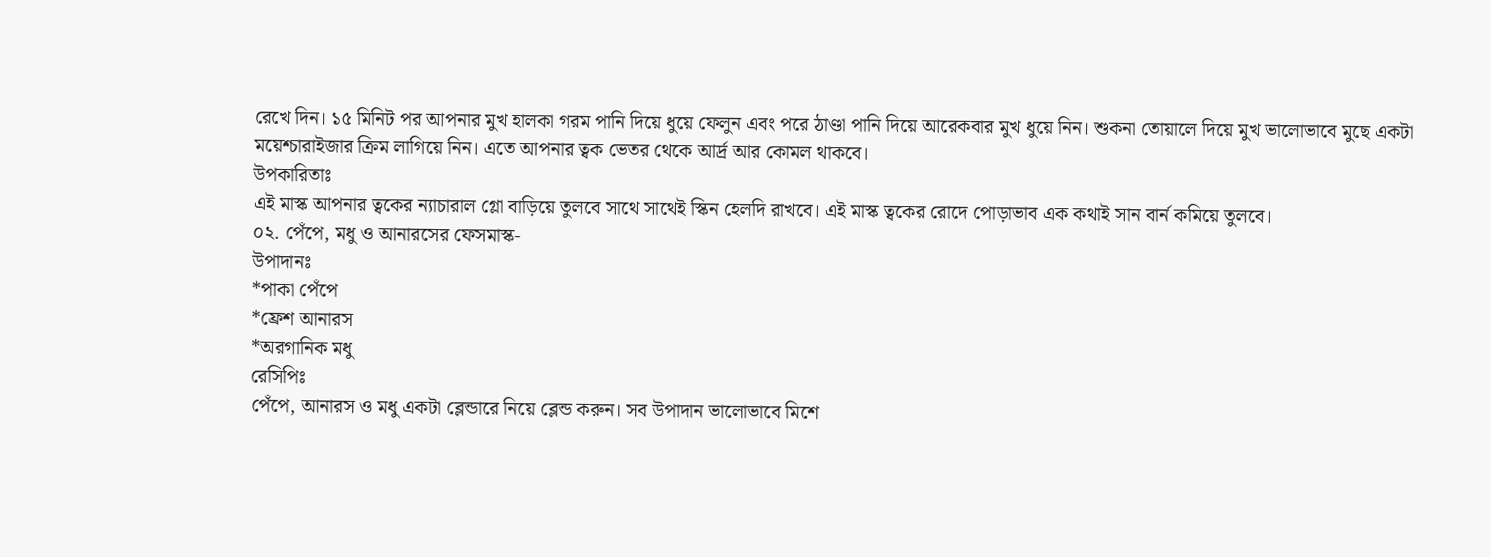রেখে দিন। ১৫ মিনিট পর আপনার মুখ হালকা গরম পানি দিয়ে ধুয়ে ফেলুন এবং পরে ঠাণ্ডা পানি দিয়ে আরেকবার মুখ ধুয়ে নিন। শুকনা তোয়ালে দিয়ে মুখ ভালোভাবে মুছে একটা ময়েশ্চারাইজার ক্রিম লাগিয়ে নিন। এতে আপনার ত্বক ভেতর থেকে আর্দ্র আর কোমল থাকবে।
উপকারিতাঃ
এই মাস্ক আপনার ত্বকের ন্যাচারাল গ্লো বাড়িয়ে তুলবে সাথে সাথেই স্কিন হেলদি রাখবে। এই মাস্ক ত্বকের রোদে পোড়াভাব এক কথাই সান বার্ন কমিয়ে তুলবে।
০২. পেঁপে, মধু ও আনারসের ফেসমাস্ক-
উপাদানঃ
*পাকা পেঁপে
*ফ্রেশ আনারস
*অরগানিক মধু
রেসিপিঃ
পেঁপে, আনারস ও মধু একটা ব্লেন্ডারে নিয়ে ব্লেন্ড করুন। সব উপাদান ভালোভাবে মিশে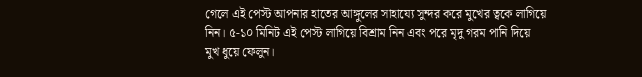গেলে এই পেস্ট আপনার হাতের আঙ্গুলের সাহায্যে সুন্দর করে মুখের ত্বকে লাগিয়ে নিন। ৫-১০ মিনিট এই পেস্ট লাগিয়ে বিশ্রাম নিন এবং পরে মৃদু গরম পানি দিয়ে মুখ ধুয়ে ফেলুন।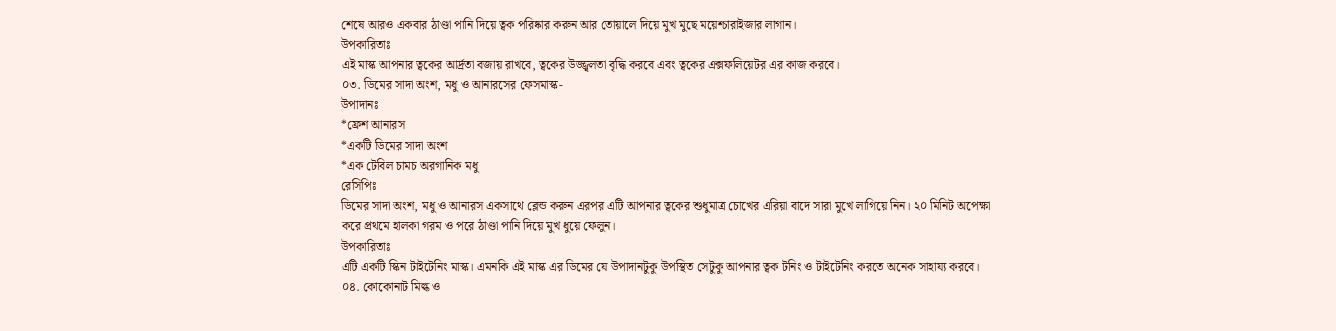শেষে আরও একবার ঠাণ্ডা পানি দিয়ে ত্বক পরিষ্কার করুন আর তোয়ালে দিয়ে মুখ মুছে ময়েশ্চারাইজার লাগান।
উপকারিতাঃ
এই মাস্ক আপনার ত্বকের আর্দ্রতা বজায় রাখবে, ত্বকের উজ্জ্বলতা বৃদ্ধি করবে এবং ত্বকের এক্সফলিয়েটর এর কাজ করবে।
০৩. ডিমের সাদা অংশ, মধু ও আনারসের ফেসমাস্ক-
উপাদানঃ
*ফ্রেশ আনারস
*একটি ডিমের সাদা অংশ
*এক টেবিল চামচ অরগানিক মধু
রেসিপিঃ
ডিমের সাদা অংশ, মধু ও আনারস একসাথে ব্লেন্ড করুন এরপর এটি আপনার ত্বকের শুধুমাত্র চোখের এরিয়া বাদে সারা মুখে লাগিয়ে নিন। ২০ মিনিট অপেক্ষা করে প্রথমে হালকা গরম ও পরে ঠাণ্ডা পানি দিয়ে মুখ ধুয়ে ফেলুন।
উপকারিতাঃ
এটি একটি স্কিন টাইটেনিং মাস্ক। এমনকি এই মাস্ক এর ডিমের যে উপাদানটুকু উপস্থিত সেটুকু আপনার ত্বক টনিং ও টাইটেনিং করতে অনেক সাহায্য করবে।
০৪. কোকোনাট মিল্ক ও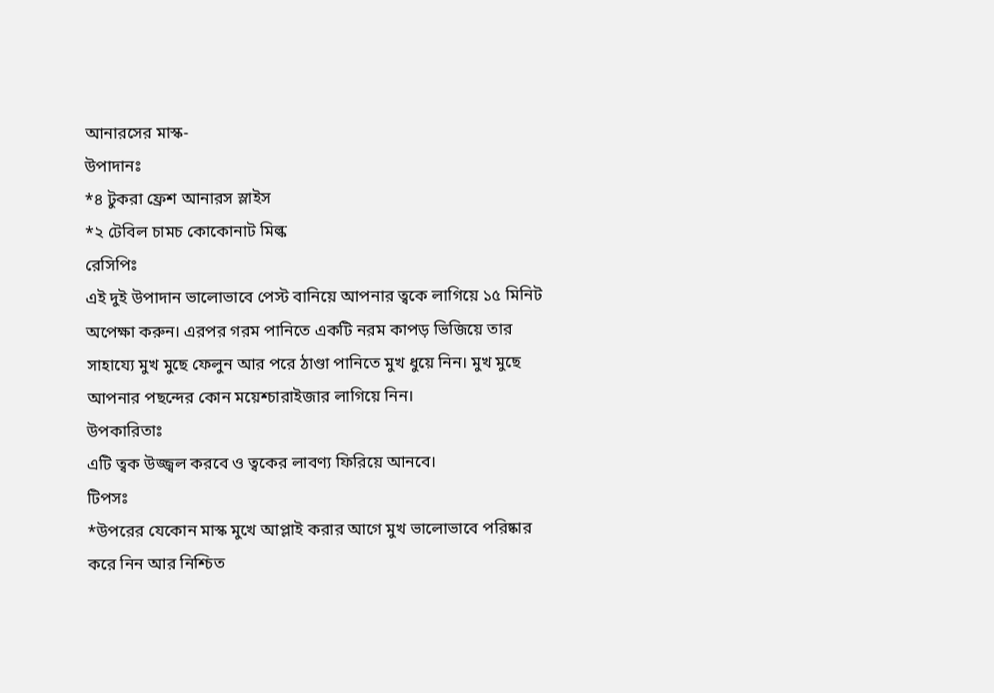আনারসের মাস্ক-
উপাদানঃ
*৪ টুকরা ফ্রেশ আনারস স্লাইস
*২ টেবিল চামচ কোকোনাট মিল্ক
রেসিপিঃ
এই দুই উপাদান ভালোভাবে পেস্ট বানিয়ে আপনার ত্বকে লাগিয়ে ১৫ মিনিট অপেক্ষা করুন। এরপর গরম পানিতে একটি নরম কাপড় ভিজিয়ে তার সাহায্যে মুখ মুছে ফেলুন আর পরে ঠাণ্ডা পানিতে মুখ ধুয়ে নিন। মুখ মুছে আপনার পছন্দের কোন ময়েশ্চারাইজার লাগিয়ে নিন।
উপকারিতাঃ
এটি ত্বক উজ্জ্বল করবে ও ত্বকের লাবণ্য ফিরিয়ে আনবে।
টিপসঃ
*উপরের যেকোন মাস্ক মুখে আপ্লাই করার আগে মুখ ভালোভাবে পরিষ্কার করে নিন আর নিশ্চিত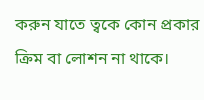করুন যাতে ত্বকে কোন প্রকার ক্রিম বা লোশন না থাকে।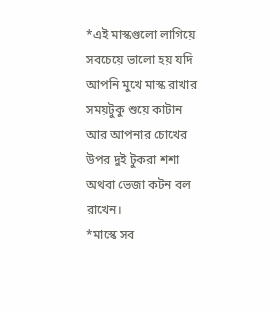*এই মাস্কগুলো লাগিয়ে সবচেয়ে ভালো হয় যদি আপনি মুখে মাস্ক রাখার সময়টুকু শুয়ে কাটান আর আপনার চোখের উপর দুই টুকরা শশা অথবা ভেজা কটন বল রাখেন।
*মাস্কে সব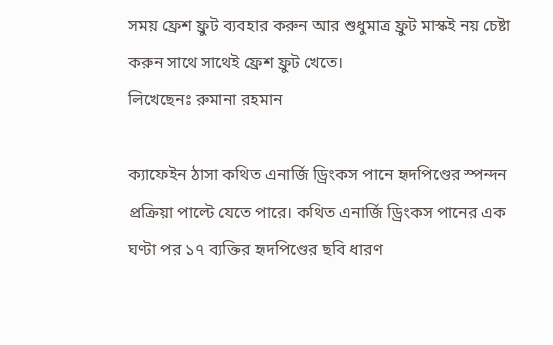সময় ফ্রেশ ফ্রুট ব্যবহার করুন আর শুধুমাত্র ফ্রুট মাস্কই নয় চেষ্টা করুন সাথে সাথেই ফ্রেশ ফ্রুট খেতে।
লিখেছেনঃ রুমানা রহমান

ক্যাফেইন ঠাসা কথিত এনার্জি ড্রিংকস পানে হৃদপিণ্ডের স্পন্দন প্রক্রিয়া পাল্টে যেতে পারে। কথিত এনার্জি ড্রিংকস পানের এক ঘণ্টা পর ১৭ ব্যক্তির হৃদপিণ্ডের ছবি ধারণ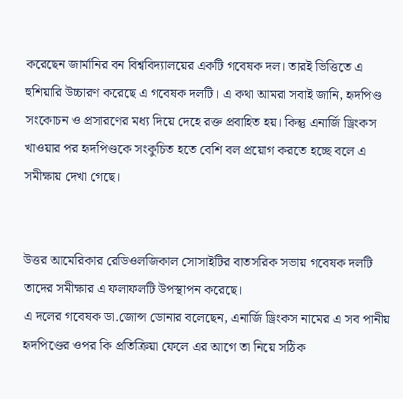করেছেন জার্মানির বন বিশ্ববিদ্যালয়ের একটি গবেষক দল। তারই ভিত্তিতে এ হুশিয়ারি উচ্চারণ করেছে এ গবেষক দলটি। এ কথা আমরা সবাই জানি, হৃদপিণ্ড সংকোচন ও প্রসারণের মধ্য দিয়ে দেহে রক্ত প্রবাহিত হয়। কিন্তু এনার্জি ড্রিংকস খাওয়ার পর হৃদপিণ্ডকে সংকুচিত হতে বেশি বল প্রয়োগ করতে হচ্ছে বলে এ সমীক্ষায় দেখা গেছে।


উত্তর আমেরিকার রেডিওলজিকাল সোসাইটির বাতসরিক সভায় গবেষক দলটি তাদের সমীক্ষার এ ফলাফলটি উপস্থাপন করেছে।
এ দলের গবেষক ডা.জোন্স ডোনার বলেছেন, এনার্জি ড্রিংকস নামের এ সব পানীয় হৃদপিণ্ডের ওপর কি প্রতিক্রিয়া ফেলে এর আগে তা নিয়ে সঠিক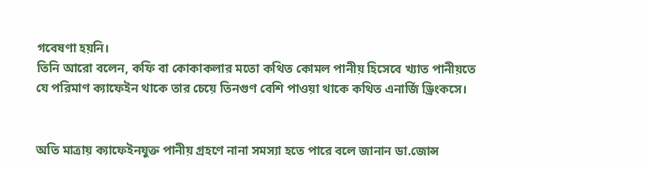গবেষণা হয়নি।
তিনি আরো বলেন, কফি বা কোকাকলার মতো কথিত কোমল পানীয় হিসেবে খ্যাত পানীয়তে যে পরিমাণ ক্যাফেইন থাকে তার চেয়ে তিনগুণ বেশি পাওয়া থাকে কথিত এনার্জি ড্রিংকসে।


অতি মাত্রায় ক্যাফেইনযুক্ত পানীয় গ্রহণে নানা সমস্যা হতে পারে বলে জানান ডা.জোন্স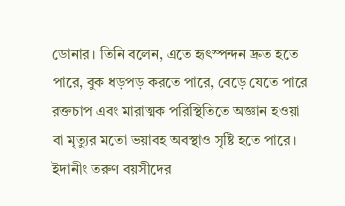ডোনার। তিনি বলেন, এতে হৃৎস্পন্দন দ্রুত হতে পারে, বুক ধড়পড় করতে পারে, বেড়ে যেতে পারে রক্তচাপ এবং মারাত্মক পরিস্থিতিতে অজ্ঞান হওয়া বা মৃত্যুর মতো ভয়াবহ অবস্থাও সৃষ্টি হতে পারে।
ইদানীং তরুণ বয়সীদের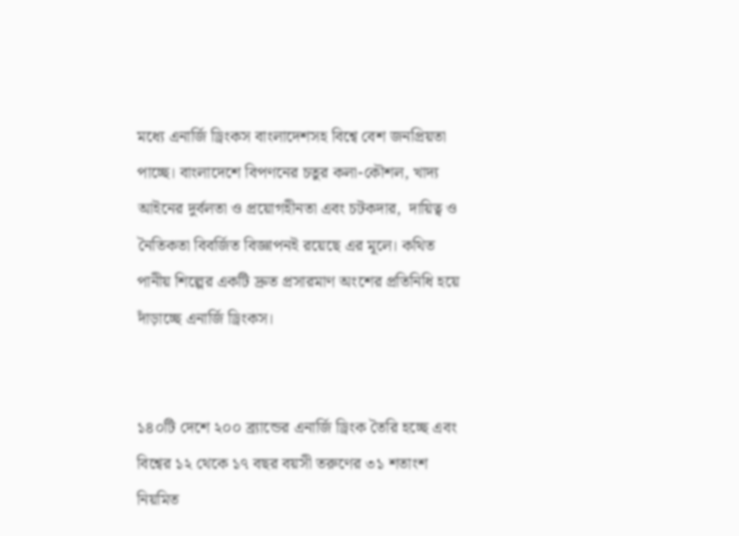মধ্যে এনার্জি ড্রিংকস বাংলাদেশসহ বিশ্বে বেশ জনপ্রিয়তা পাচ্ছে। বাংলাদেশে বিপণনের চতুর কলা-কৌশল, খাদ্য আইনের দুর্বলতা ও প্রয়োগহীনতা এবং চটকদার,  দায়িত্ব ও নৈতিকতা বিবর্জিত বিজ্ঞাপনই রয়েছে এর মূলে। কথিত পানীয় শিল্পের একটি দ্রুত প্রসারমাণ অংশের প্রতিনিধি হয়ে দাঁড়াচ্ছে এনার্জি ড্রিংকস।


১৪০টি দেশে ২০০ ব্র্যান্ডের এনার্জি ড্রিংক তৈরি হচ্ছে এবং বিশ্বের ১২ থেকে ১৭ বছর বয়সী তরুণের ৩১ শতাংশ নিয়মিত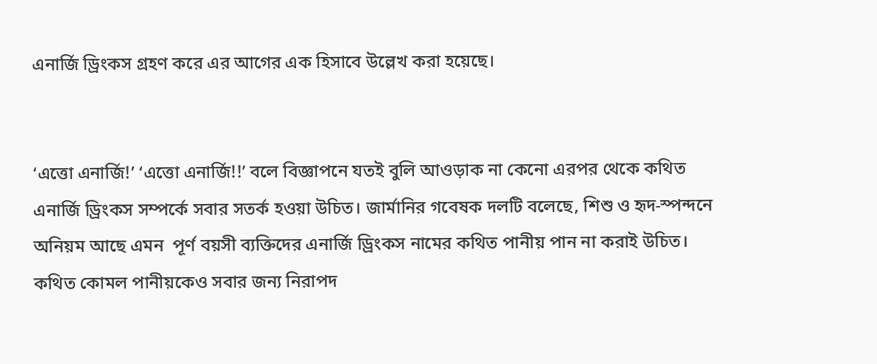এনার্জি ড্রিংকস গ্রহণ করে এর আগের এক হিসাবে উল্লেখ করা হয়েছে।


‘এত্তো এনার্জি!’ ‘এত্তো এনার্জি!!’ বলে বিজ্ঞাপনে যতই বুলি আওড়াক না কেনো এরপর থেকে কথিত এনার্জি ড্রিংকস সম্পর্কে সবার সতর্ক হওয়া উচিত। জার্মানির গবেষক দলটি বলেছে, শিশু ও হৃদ-স্পন্দনে অনিয়ম আছে এমন  পূর্ণ বয়সী ব্যক্তিদের এনার্জি ড্রিংকস নামের কথিত পানীয় পান না করাই উচিত।
কথিত কোমল পানীয়কেও সবার জন্য নিরাপদ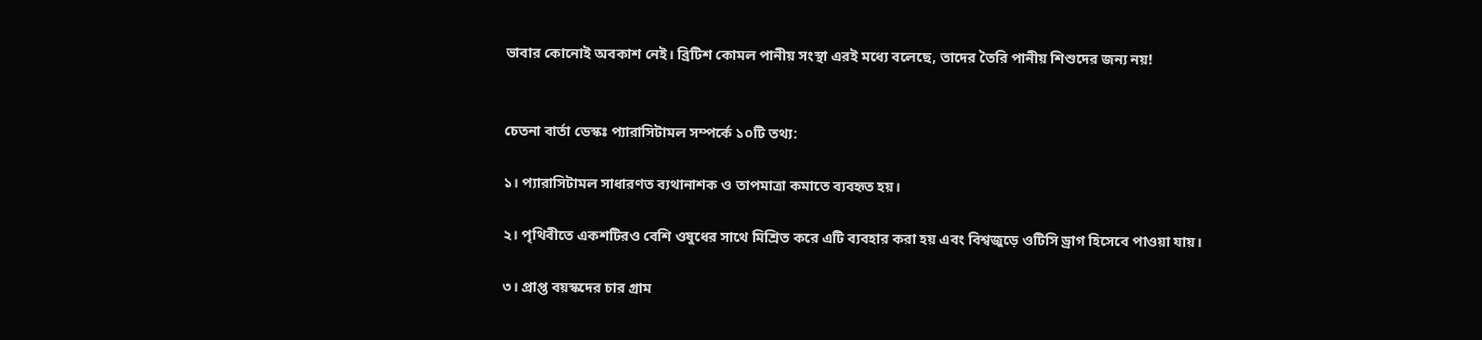ভাবার কোনোই অবকাশ নেই। ব্রিটিশ কোমল পানীয় সংস্থা এরই মধ্যে বলেছে, তাদের তৈরি পানীয় শিশুদের জন্য নয়!


চেতনা বার্তা ডেস্কঃ প্যারাসিটামল সম্পর্কে ১০টি তথ্য:

১। প্যারাসিটামল সাধারণত ব্যথানাশক ও তাপমাত্রা কমাতে ব্যবহৃত হয়।

২। পৃথিবীতে একশটিরও বেশি ওষুধের সাথে মিশ্রিত করে এটি ব্যবহার করা হয় এবং বিশ্বজুড়ে ওটিসি ড্রাগ হিসেবে পাওয়া যায়।

৩। প্রাপ্ত বয়স্কদের চার গ্রাম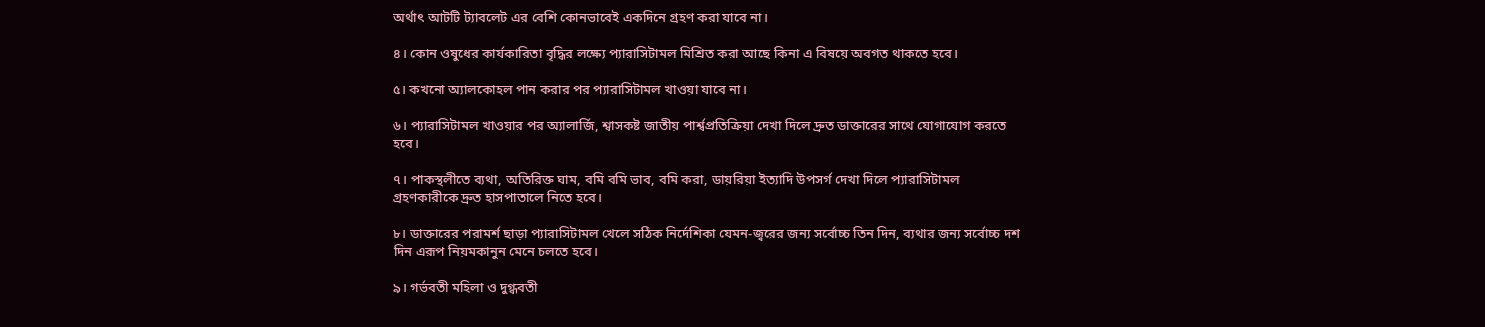অর্থাৎ আটটি ট্যাবলেট এর বেশি কোনভাবেই একদিনে গ্রহণ করা যাবে না।

৪। কোন ওষুধের কার্যকারিতা বৃদ্ধির লক্ষ্যে প্যারাসিটামল মিশ্রিত করা আছে কিনা এ বিষয়ে অবগত থাকতে হবে।

৫। কখনো অ্যালকোহল পান করার পর প্যারাসিটামল খাওয়া যাবে না।

৬। প্যারাসিটামল খাওয়ার পর অ্যালার্জি, শ্বাসকষ্ট জাতীয় পার্শ্বপ্রতিক্রিয়া দেখা দিলে দ্রুত ডাক্তারের সাথে যোগাযোগ করতে হবে।

৭। পাকস্থলীতে ব্যথা, অতিরিক্ত ঘাম, বমি বমি ভাব, বমি করা, ডায়রিয়া ইত্যাদি উপসর্গ দেখা দিলে প্যারাসিটামল গ্রহণকারীকে দ্রুত হাসপাতালে নিতে হবে।

৮। ডাক্তারের পরামর্শ ছাড়া প্যারাসিটামল খেলে সঠিক নির্দেশিকা যেমন-জ্বরের জন্য সর্বোচ্চ তিন দিন, ব্যথার জন্য সর্বোচ্চ দশ দিন এরূপ নিয়মকানুন মেনে চলতে হবে।

৯। গর্ভবতী মহিলা ও দুগ্ধবতী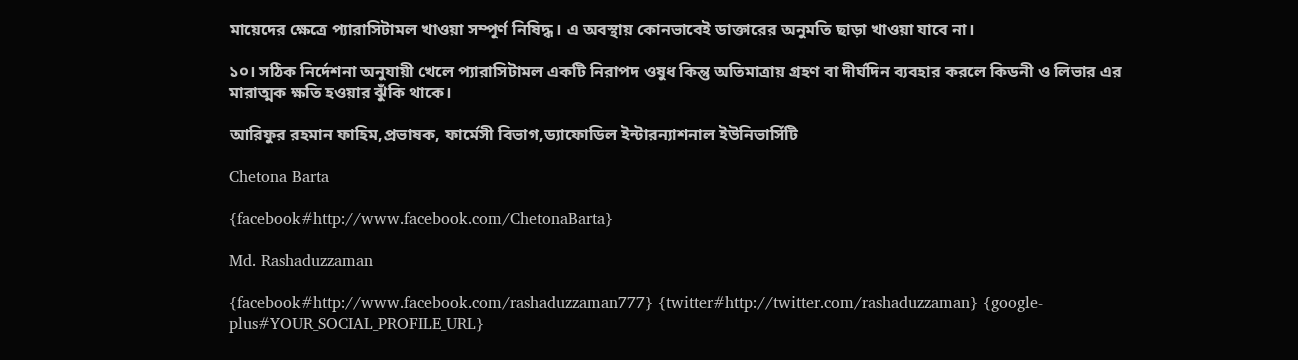মায়েদের ক্ষেত্রে প্যারাসিটামল খাওয়া সম্পূর্ণ নিষিদ্ধ। এ অবস্থায় কোনভাবেই ডাক্তারের অনুমতি ছাড়া খাওয়া যাবে না।

১০। সঠিক নির্দেশনা অনুযায়ী খেলে প্যারাসিটামল একটি নিরাপদ ওষুধ কিন্তু অতিমাত্রায় গ্রহণ বা দীর্ঘদিন ব্যবহার করলে কিডনী ও লিভার এর মারাত্মক ক্ষতি হওয়ার ঝুঁকি থাকে।

আরিফুর রহমান ফাহিম,প্রভাষক, ফার্মেসী বিভাগ,ড্যাফোডিল ইন্টারন্যাশনাল ইউনিভার্সিটি

Chetona Barta

{facebook#http://www.facebook.com/ChetonaBarta}

Md. Rashaduzzaman

{facebook#http://www.facebook.com/rashaduzzaman777} {twitter#http://twitter.com/rashaduzzaman} {google-plus#YOUR_SOCIAL_PROFILE_URL}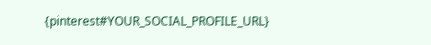{pinterest#YOUR_SOCIAL_PROFILE_URL}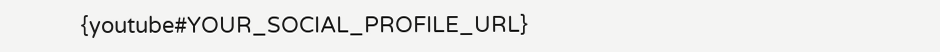{youtube#YOUR_SOCIAL_PROFILE_URL}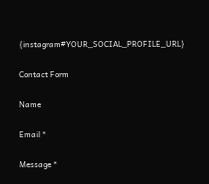{instagram#YOUR_SOCIAL_PROFILE_URL}

Contact Form

Name

Email *

Message *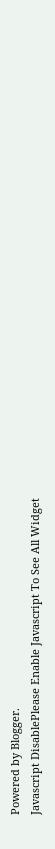Powered by Blogger.
Javascript DisablePlease Enable Javascript To See All Widget